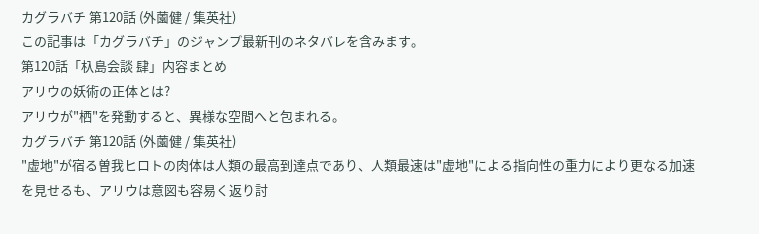カグラバチ 第120話 (外薗健 / 集英社)
この記事は「カグラバチ」のジャンプ最新刊のネタバレを含みます。
第120話「杁島会談 肆」内容まとめ
アリウの妖術の正体とは?
アリウが"栖"を発動すると、異様な空間へと包まれる。
カグラバチ 第120話 (外薗健 / 集英社)
"虚地"が宿る曽我ヒロトの肉体は人類の最高到達点であり、人類最速は"虚地"による指向性の重力により更なる加速を見せるも、アリウは意図も容易く返り討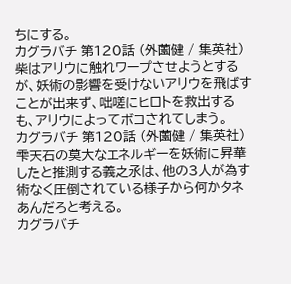ちにする。
カグラバチ 第120話 (外薗健 / 集英社)
柴はアリウに触れワープさせようとするが、妖術の影響を受けないアリウを飛ばすことが出来ず、咄嗟にヒロトを救出するも、アリウによってボコされてしまう。
カグラバチ 第120話 (外薗健 / 集英社)
雫天石の莫大なエネルギーを妖術に昇華したと推測する義之氶は、他の3人が為す術なく圧倒されている様子から何かタネあんだろと考える。
カグラバチ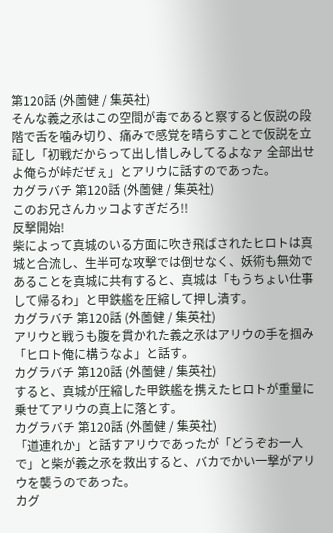第120話 (外薗健 / 集英社)
そんな義之氶はこの空間が毒であると察すると仮説の段階で舌を噛み切り、痛みで感覚を晴らすことで仮説を立証し「初戦だからって出し惜しみしてるよなァ 全部出せよ俺らが峠だぜぇ」とアリウに話すのであった。
カグラバチ 第120話 (外薗健 / 集英社)
このお兄さんカッコよすぎだろ!!
反撃開始!
柴によって真城のいる方面に吹き飛ばされたヒロトは真城と合流し、生半可な攻撃では倒せなく、妖術も無効であることを真城に共有すると、真城は「もうちょい仕事して帰るわ」と甲鉄艦を圧縮して押し潰す。
カグラバチ 第120話 (外薗健 / 集英社)
アリウと戦うも腹を貫かれた義之氶はアリウの手を掴み「ヒロト俺に構うなよ」と話す。
カグラバチ 第120話 (外薗健 / 集英社)
すると、真城が圧縮した甲鉄艦を携えたヒロトが重量に乗せてアリウの真上に落とす。
カグラバチ 第120話 (外薗健 / 集英社)
「道連れか」と話すアリウであったが「どうぞお一人で」と柴が義之氶を救出すると、バカでかい一撃がアリウを襲うのであった。
カグ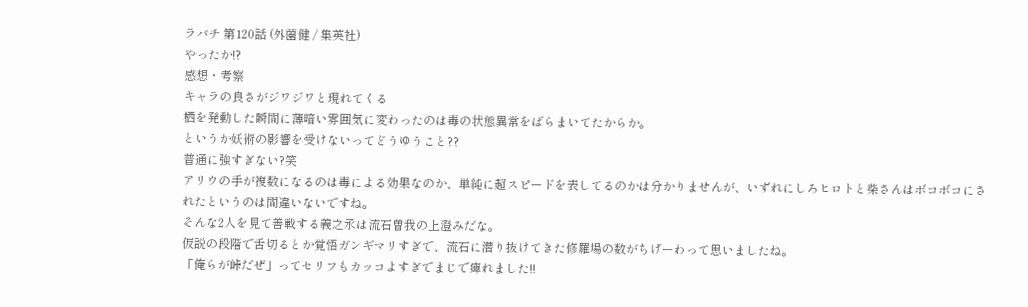ラバチ 第120話 (外薗健 / 集英社)
やったか!?
感想・考察
キャラの良さがジワジワと現れてくる
栖を発動した瞬間に薄暗い雰囲気に変わったのは毒の状態異常をばらまいてたからか。
というか妖術の影響を受けないってどうゆうこと??
普通に強すぎない?笑
アリウの手が複数になるのは毒による効果なのか、単純に超スピードを表してるのかは分かりませんが、いずれにしろヒロトと柴さんはボコボコにされたというのは間違いないですね。
そんな2人を見て善戦する義之氶は流石曽我の上澄みだな。
仮説の段階で舌切るとか覚悟ガンギマリすぎで、流石に潜り抜けてきた修羅場の数がちげーわって思いましたね。
「俺らが峠だぜ」ってセリフもカッコよすぎでまじで痺れました!!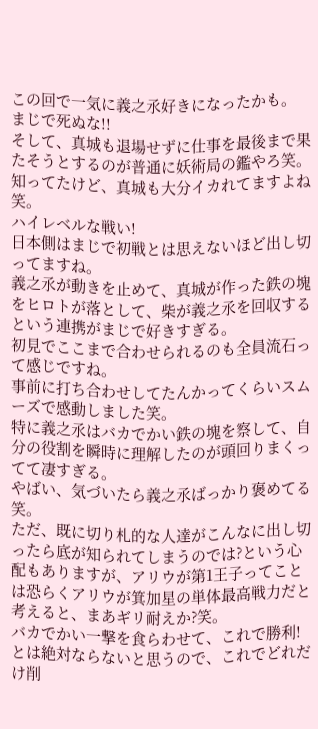この回で一気に義之氶好きになったかも。
まじで死ぬな!!
そして、真城も退場せずに仕事を最後まで果たそうとするのが普通に妖術局の鑑やろ笑。
知ってたけど、真城も大分イカれてますよね笑。
ハイレベルな戦い!
日本側はまじで初戦とは思えないほど出し切ってますね。
義之氶が動きを止めて、真城が作った鉄の塊をヒロトが落として、柴が義之氶を回収するという連携がまじで好きすぎる。
初見でここまで合わせられるのも全員流石って感じですね。
事前に打ち合わせしてたんかってくらいスムーズで感動しました笑。
特に義之氶はバカでかい鉄の塊を察して、自分の役割を瞬時に理解したのが頭回りまくってて凄すぎる。
やばい、気づいたら義之氶ばっかり褒めてる笑。
ただ、既に切り札的な人達がこんなに出し切ったら底が知られてしまうのでは?という心配もありますが、アリウが第1王子ってことは恐らくアリウが箕加星の単体最高戦力だと考えると、まあギリ耐えか?笑。
バカでかい一撃を食らわせて、これで勝利!とは絶対ならないと思うので、これでどれだけ削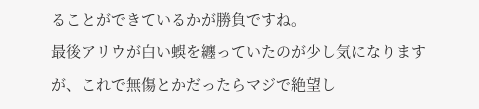ることができているかが勝負ですね。
最後アリウが白い蜈を纏っていたのが少し気になりますが、これで無傷とかだったらマジで絶望し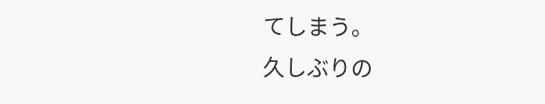てしまう。
久しぶりの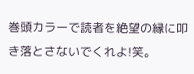巻頭カラーで読者を絶望の縁に叩き落とさないでくれよ!笑。